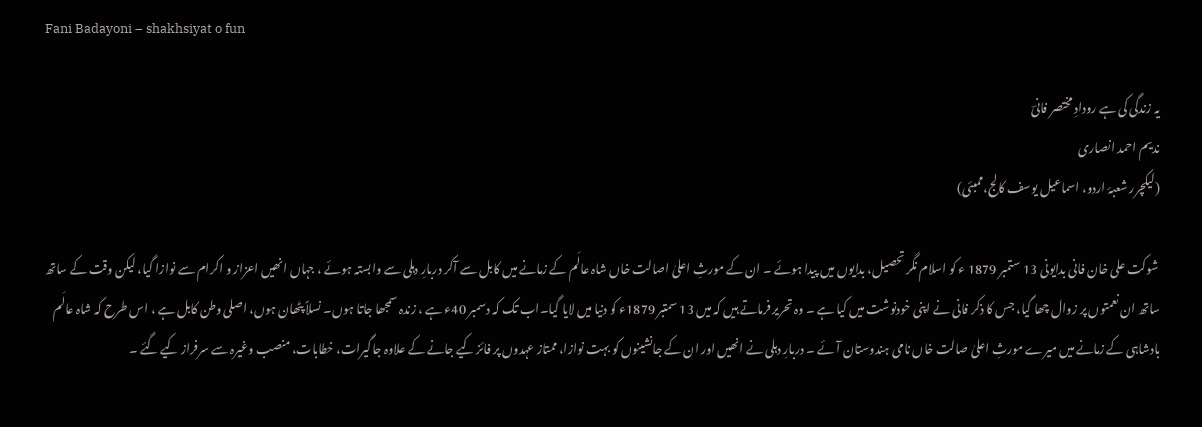Fani Badayoni – shakhsiyat o fun

یہ زندگی کی ہے رودادِ مختصر فانیؔ
ندیم احمد انصاری
(لیکچرر شعبۂ اردو، اسماعیل یوسف کالج،ممبئی)

 شوکت علی خان فانی بدایونی 13 ستمبر 1879 ء کو اسلام نگر تحصیل، بدایوں میں پیدا ہوئے ۔ ان کے مورثِ اعلیٰ اصالت خاں شاہ عالَم کے زمانے میں کابل سے آکر دربارِ دہلی سے وابستہ ہوئے ، جہاں انھیں اعزاز و اکرام سے نوازا گیا، لیکن وقت کے ساتھ ساتھ ان نعمتوں پر زوال چھا گیا، جس کا ذکر فانی نے اپنی خودنوشت میں کیا ہے ۔ وہ تحریر فرماتے ہیں کہ میں 13 سمتبر 1879ء کو دنیا میں لایا گیا۔اب تک کہ دسمبر 40ء ہے ، زندہ سمجھا جاتا ہوں۔ نسلاً پٹھان ہوں، اصلی وطن کابل ہے ، اس طرح کہ شاہ عالَم بادشاہی کے زمانے میں میرے مورثِ اعلیٰ صالت خاں نامی ہندوستان آئے ۔ دربارِ دہلی نے انھیں اور ان کے جانشینوں کو بہت نوازا، ممتاز عہدوں پر فائز کیے جانے کے علاوہ جاگیرات، خطابات، منصب وغیرہ سے سرفراز کیے گئے ۔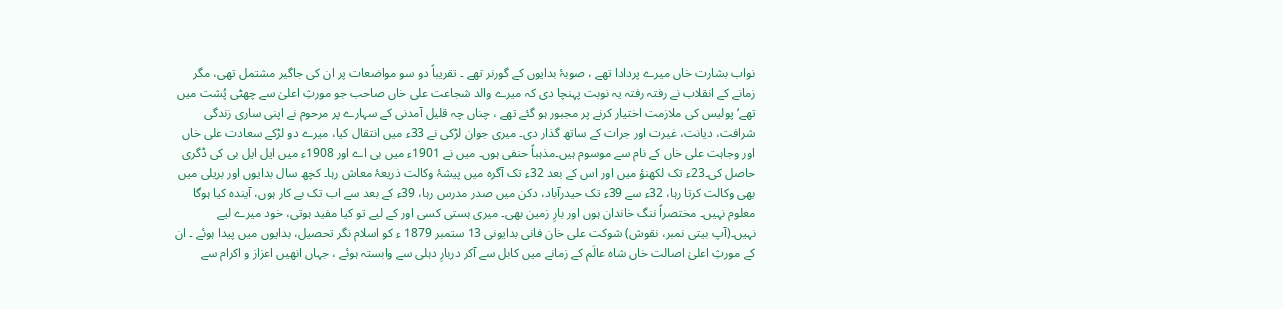نواب بشارت خاں میرے پردادا تھے ، صوبۂ بدایوں کے گورنر تھے ۔ تقریباً دو سو مواضعات پر ان کی جاگیر مشتمل تھی، مگر زمانے کے انقلاب نے رفتہ رفتہ یہ نوبت پہنچا دی کہ میرے والد شجاعت علی خاں صاحب جو مورثِ اعلیٰ سے چھٹی پُشت میں تھے‘ پولیس کی ملازمت اختیار کرنے پر مجبور ہو گئے تھے ، چناں چہ قلیل آمدنی کے سہارے پر مرحوم نے اپنی ساری زندگی شرافت، دیانت، غیرت اور جرات کے ساتھ گذار دی۔ میری جوان لڑکی نے 33ء میں انتقال کیا، میرے دو لڑکے سعادت علی خاں اور وجاہت علی خاں کے نام سے موسوم ہیں۔مذہباً حنفی ہوں۔ میں نے 1901ء میں بی اے اور 1908ء میں ایل ایل بی کی ڈگری حاصل کی۔23ء تک لکھنؤ میں اور اس کے بعد 32ء تک آگرہ میں پیشۂ وکالت ذریعۂ معاش رہا۔ کچھ سال بدایوں اور بریلی میں بھی وکالت کرتا رہا، 32ء سے 39ء تک حیدرآباد، دکن میں صدر مدرس رہا، 39ء کے بعد سے اب تک بے کار ہوں، آیندہ کیا ہوگا معلوم نہیں۔ مختصراً ننگ خاندان ہوں اور بارِ زمین بھی۔ میری ہستی کسی اور کے لیے تو کیا مفید ہوتی، خود میرے لیے نہیں۔(آپ بیتی نمبر، نقوش) شوکت علی خان فانی بدایونی 13 ستمبر 1879 ء کو اسلام نگر تحصیل، بدایوں میں پیدا ہوئے ۔ ان کے مورثِ اعلیٰ اصالت خاں شاہ عالَم کے زمانے میں کابل سے آکر دربارِ دہلی سے وابستہ ہوئے ، جہاں انھیں اعزاز و اکرام سے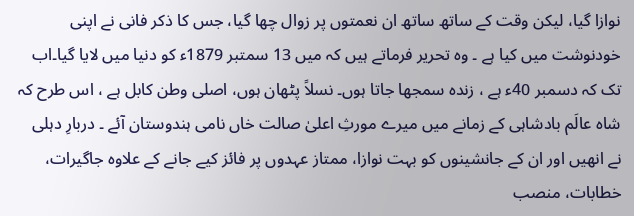نوازا گیا، لیکن وقت کے ساتھ ساتھ ان نعمتوں پر زوال چھا گیا، جس کا ذکر فانی نے اپنی خودنوشت میں کیا ہے ۔ وہ تحریر فرماتے ہیں کہ میں 13 سمتبر 1879ء کو دنیا میں لایا گیا۔اب تک کہ دسمبر 40ء ہے ، زندہ سمجھا جاتا ہوں۔ نسلاً پٹھان ہوں، اصلی وطن کابل ہے ، اس طرح کہ شاہ عالَم بادشاہی کے زمانے میں میرے مورثِ اعلیٰ صالت خاں نامی ہندوستان آئے ۔ دربارِ دہلی نے انھیں اور ان کے جانشینوں کو بہت نوازا، ممتاز عہدوں پر فائز کیے جانے کے علاوہ جاگیرات، خطابات، منصب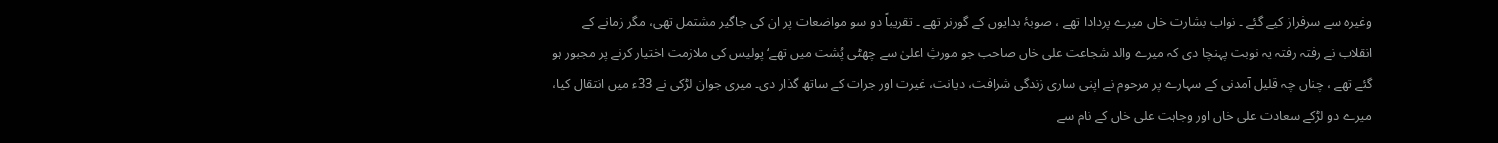وغیرہ سے سرفراز کیے گئے ۔ نواب بشارت خاں میرے پردادا تھے ، صوبۂ بدایوں کے گورنر تھے ۔ تقریباً دو سو مواضعات پر ان کی جاگیر مشتمل تھی، مگر زمانے کے انقلاب نے رفتہ رفتہ یہ نوبت پہنچا دی کہ میرے والد شجاعت علی خاں صاحب جو مورثِ اعلیٰ سے چھٹی پُشت میں تھے‘ پولیس کی ملازمت اختیار کرنے پر مجبور ہو گئے تھے ، چناں چہ قلیل آمدنی کے سہارے پر مرحوم نے اپنی ساری زندگی شرافت، دیانت، غیرت اور جرات کے ساتھ گذار دی۔ میری جوان لڑکی نے 33ء میں انتقال کیا، میرے دو لڑکے سعادت علی خاں اور وجاہت علی خاں کے نام سے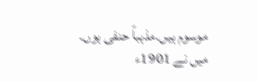موسوم ہیں۔مذہباً حنفی ہوں۔ میں نے 1901ء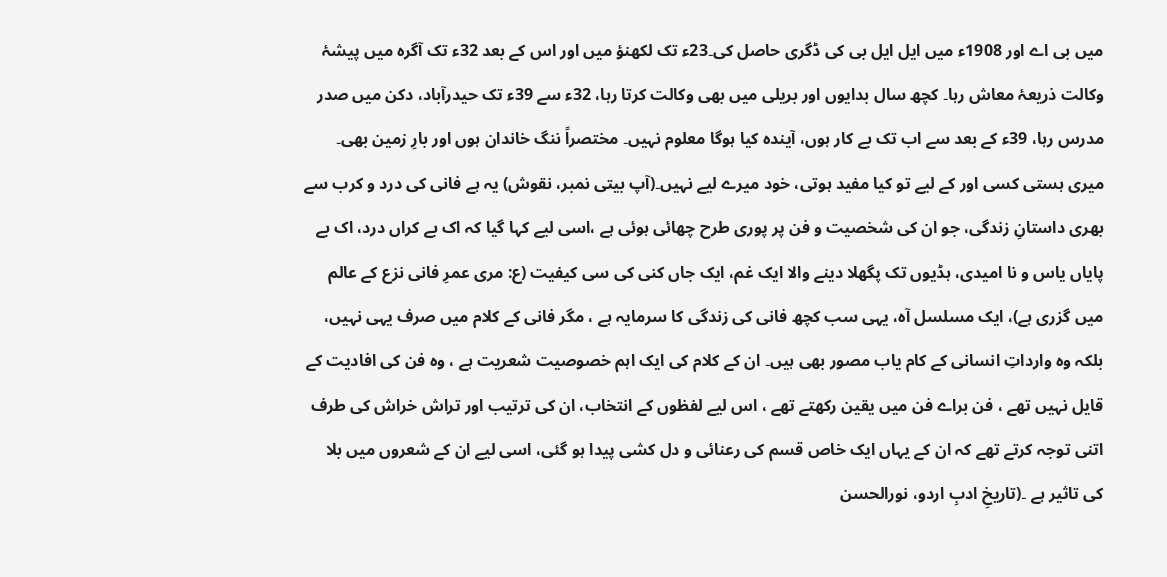میں بی اے اور 1908ء میں ایل ایل بی کی ڈگری حاصل کی۔23ء تک لکھنؤ میں اور اس کے بعد 32ء تک آگرہ میں پیشۂ وکالت ذریعۂ معاش رہا۔ کچھ سال بدایوں اور بریلی میں بھی وکالت کرتا رہا، 32ء سے 39ء تک حیدرآباد، دکن میں صدر مدرس رہا، 39ء کے بعد سے اب تک بے کار ہوں، آیندہ کیا ہوگا معلوم نہیں۔ مختصراً ننگ خاندان ہوں اور بارِ زمین بھی۔ میری ہستی کسی اور کے لیے تو کیا مفید ہوتی، خود میرے لیے نہیں۔(آپ بیتی نمبر، نقوش) یہ ہے فانی کی درد و کرب سے بھری داستانِ زندگی، جو ان کی شخصیت و فن پر پوری طرح چھائی ہوئی ہے ،اسی لیے کہا گیا کہ اک بے کراں درد، اک بے پایاں یاس و نا امیدی، ہڈیوں تک پگھلا دینے والا ایک غم، ایک جاں کنی کی سی کیفیت (ع: مری عمرِ فانی نزع کے عالم میں گزری ہے)، ایک مسلسل آہ، یہی سب کچھ فانی کی زندگی کا سرمایہ ہے ، مگر فانی کے کلام میں صرف یہی نہیں، بلکہ وہ وارداتِ انسانی کے کام یاب مصور بھی ہیں۔ ان کے کلام کی ایک اہم خصوصیت شعریت ہے ، وہ فن کی افادیت کے قایل نہیں تھے ، فن براے فن میں یقین رکھتے تھے ، اس لیے لفظوں کے انتخاب، ان کی ترتیب اور تراش خراش کی طرف اتنی توجہ کرتے تھے کہ ان کے یہاں ایک خاص قسم کی رعنائی و دل کشی پیدا ہو گئی، اسی لیے ان کے شعروں میں بلا کی تاثیر ہے ۔(تاریخِ ادبِ اردو، نورالحسن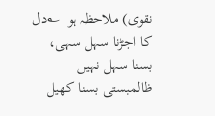نقوی) ملاحظہ ہو  ؎دل کا اجڑنا سہل سہی، بسنا سہل نہیں ظالمبستی بسنا کھیل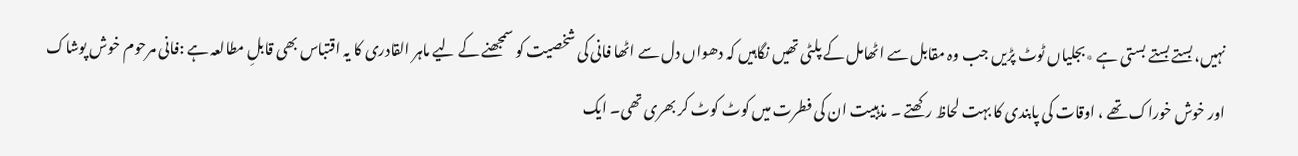نہیں، بستے بستے بستی ہے ٭بجلیاں ٹوٹ پڑیں جب وہ مقابل سے اٹھامل کے پلٹی تھیں نگاہیں کہ دھواں دل سے اٹھا فانی کی شخصیت کو سمجھنے کے لیے ماہر القادری کا یہ اقتباس بھی قابلِ مطالعہ ہے :فانی مرحوم خوش پوشاک اور خوش خوراک تھے ، اوقات کی پابندی کا بہت لحاظ رکھتے ۔ مذہبیت ان کی فطرت میں کوٹ کوٹ کر بھری تھی۔ ایک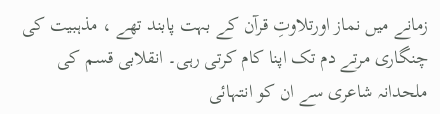زمانے میں نماز اورتلاوتِ قرآن کے بہت پابند تھے ، مذہبیت کی چنگاری مرتے دم تک اپنا کام کرتی رہی۔ انقلابی قسم کی ملحدانہ شاعری سے ان کو انتہائی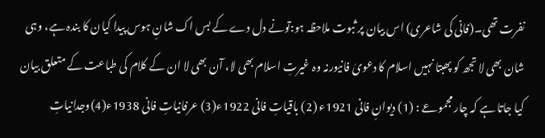نفرت تھی۔(فانی کی شاعری) اس بیان پر ثبوت ملاحظہ ہو:تونے دل دے کے بس اک شانِ ہوس پیدا کیان کا بندہ ہے، وہی شان بھی لا تجھ کو پھبتا نہیں اسلام کا دعویٰ فانیورنہ وہ غیرتِ اسلام بھی لا، آن بھی لا ان کے کلام کی طباعت کے متعلق بیان کیا جاتا ہے کہ چار مجموعے : (1) دیوانِ فانی 1921ء (2) باقیاتِ فانی 1922ء(3) عرفانیاتِ فانی 1938ء(4)وجدانیاتِ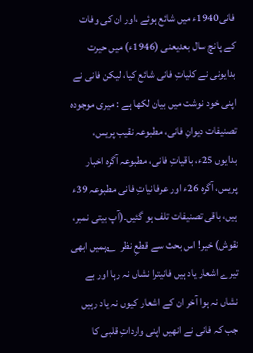فانی1940ء میں شائع ہوئے ،اور ان کی وفات کے پانچ سال بعدیعنی (1946ء) میں حیرت بدایونی نے کلیاتِ فانی شائع کیا، لیکن فانی نے اپنی خود نوشت میں بیان لکھا ہے : میری موجودہ تصنیفات دیوانِ فانی، مطبوعہ نقیب پریس، بدایوں 25ء، باقیاتِ فانی، مطبوعہ آگرہ اخبار پریس، آگرہ 26ء اور عرفانیاتِ فانی مطبوعہ 39ء ہیں، باقی تصنیفات تلف ہو گئیں۔(آپ بیتی نمبر، نقوش) خیر! اس بحث سے قطعِ نظر  ؎ہمیں ابھی تیرے اشعار یاد ہیں فانیترا نشاں نہ رہا اور بے نشاں نہ ہوا آخر ان کے اشعار کیوں نہ یاد رہیں جب کہ فانی نے انھیں اپنی وارداتِ قلبی کا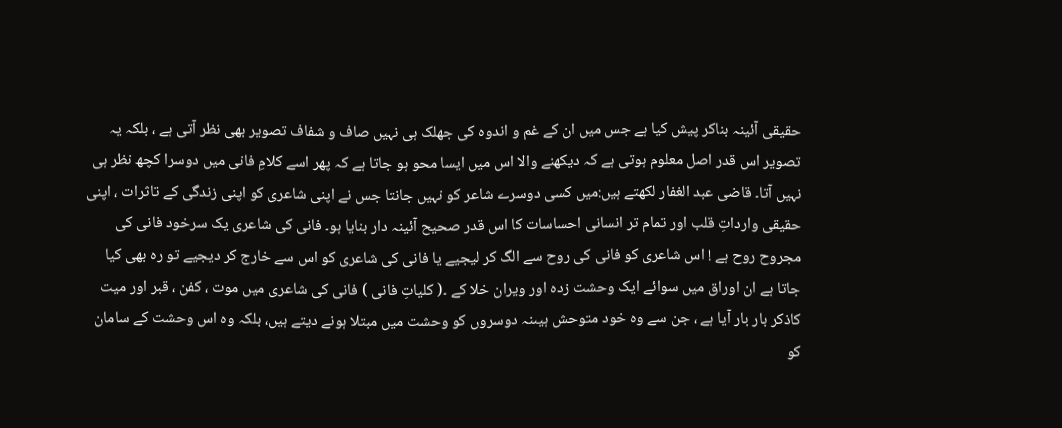حقیقی آئینہ بناکر پیش کیا ہے جس میں ان کے غم و اندوہ کی جھلک ہی نہیں صاف و شفاف تصویر بھی نظر آتی ہے ، بلکہ یہ تصویر اس قدر اصل معلوم ہوتی ہے کہ دیکھنے والا اس میں ایسا محو ہو جاتا ہے کہ پھر اسے کلامِ فانی میں دوسرا کچھ نظر ہی نہیں آتا۔ قاضی عبد الغفار لکھتے ہیں:میں کسی دوسرے شاعر کو نہیں جانتا جس نے اپنی شاعری کو اپنی زندگی کے تاثرات ، اپنی حقیقی وارداتِ قلب اور تمام تر انسانی احساسات کا اس قدر صحیح آئینہ دار بنایا ہو۔ فانی کی شاعری یک سرخود فانی کی مجروح روح ہے ! اس شاعری کو فانی کی روح سے الگ کر لیجیے یا فانی کی شاعری کو اس سے خارج کر دیجیے تو رہ بھی کیا جاتا ہے ان اوراق میں سوائے ایک وحشت زدہ اور ویران خلا کے ۔( کلیاتِ فانی ) فانی کی شاعری میں موت ، کفن ، قبر اور میت کاذکر بار بار آیا ہے ، جن سے وہ خود متوحش ہیںنہ دوسروں کو وحشت میں مبتلا ہونے دیتے ہیں، بلکہ وہ اس وحشت کے سامان کو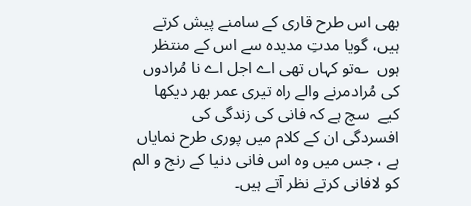بھی اس طرح قاری کے سامنے پیش کرتے ہیں، گویا مدتِ مدیدہ سے اس کے منتظر ہوں  ؎تو کہاں تھی اے اجل اے نا مُرادوں کی مُرادمرنے والے راہ تیری عمر بھر دیکھا کیے  سچ ہے کہ فانی کی زندگی کی افسردگی ان کے کلام میں پوری طرح نمایاں ہے ، جس میں وہ اس فانی دنیا کے رنج و الم کو لافانی کرتے نظر آتے ہیں۔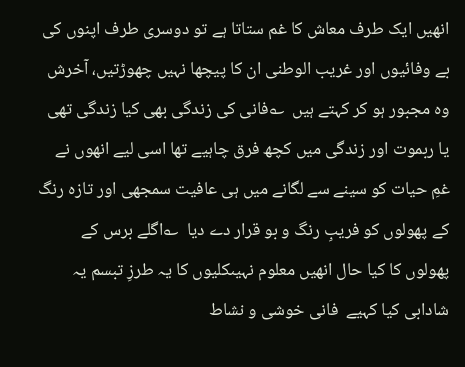انھیں ایک طرف معاش کا غم ستاتا ہے تو دوسری طرف اپنوں کی بے وفائیوں اور غریب الوطنی ان کا پیچھا نہیں چھوڑتیں، آخرش وہ مجبور ہو کر کہتے ہیں  ؎فانی کی زندگی بھی کیا زندگی تھی یا ربموت اور زندگی میں کچھ فرق چاہیے تھا اسی لیے انھوں نے غمِ حیات کو سینے سے لگانے میں ہی عافیت سمجھی اور تازہ رنگ کے پھولوں کو فریبِ رنگ و بو قرار دے دیا  ؎اگلے برس کے پھولوں کا کیا حال انھیں معلوم نہیںکلیوں کا یہ طرزِ تبسم یہ شادابی کیا کہیے  فانی خوشی و نشاط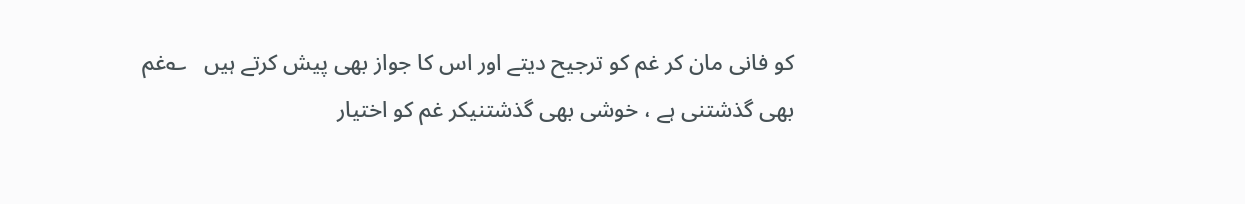کو فانی مان کر غم کو ترجیح دیتے اور اس کا جواز بھی پیش کرتے ہیں   ؎غم بھی گذشتنی ہے ، خوشی بھی گذشتنیکر غم کو اختیار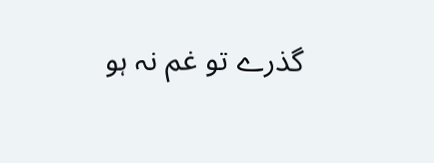گذرے تو غم نہ ہو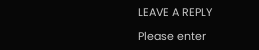LEAVE A REPLY

Please enter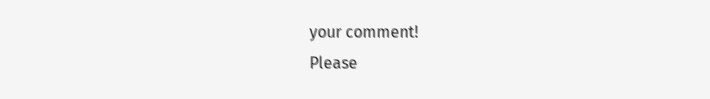your comment!
Please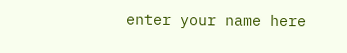enter your name here